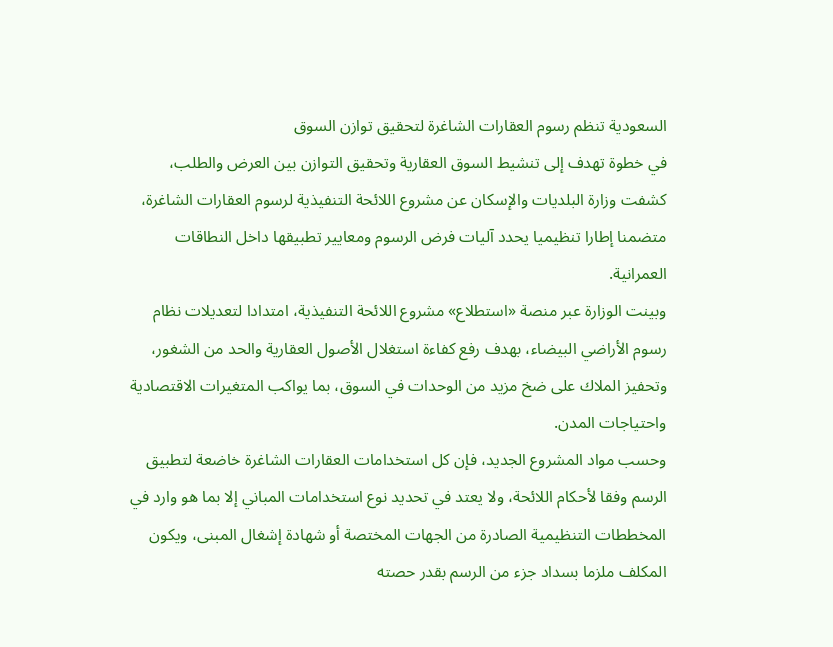السعودية تنظم رسوم العقارات الشاغرة لتحقيق توازن السوق
في خطوة تهدف إلى تنشيط السوق العقارية وتحقيق التوازن بين العرض والطلب، كشفت وزارة البلديات والإسكان عن مشروع اللائحة التنفيذية لرسوم العقارات الشاغرة، متضمنا إطارا تنظيميا يحدد آليات فرض الرسوم ومعايير تطبيقها داخل النطاقات العمرانية.
وبينت الوزارة عبر منصة «استطلاع» مشروع اللائحة التنفيذية، امتدادا لتعديلات نظام رسوم الأراضي البيضاء، بهدف رفع كفاءة استغلال الأصول العقارية والحد من الشغور، وتحفيز الملاك على ضخ مزيد من الوحدات في السوق، بما يواكب المتغيرات الاقتصادية واحتياجات المدن.
وحسب مواد المشروع الجديد، فإن كل استخدامات العقارات الشاغرة خاضعة لتطبيق الرسم وفقا لأحكام اللائحة، ولا يعتد في تحديد نوع استخدامات المباني إلا بما هو وارد في المخططات التنظيمية الصادرة من الجهات المختصة أو شهادة إشغال المبنى، ويكون المكلف ملزما بسداد جزء من الرسم بقدر حصته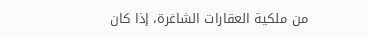من ملكية العقارات الشاغرة، إذا كان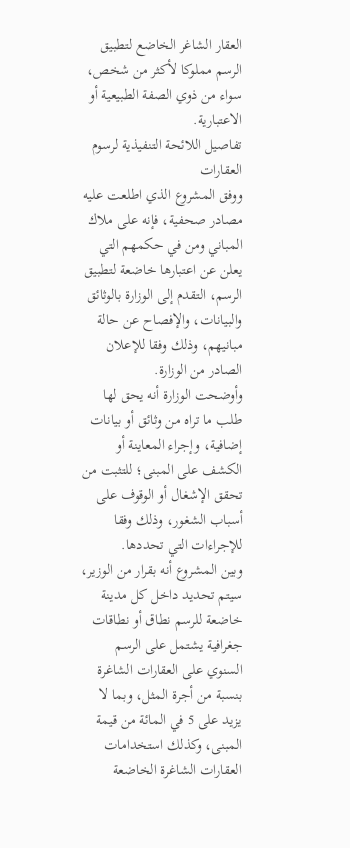العقار الشاغر الخاضع لتطبيق الرسم مملوكا لأكثر من شخص، سواء من ذوي الصفة الطبيعية أو الاعتبارية.
تفاصيل اللائحة التنفيذية لرسوم العقارات
ووفق المشروع الذي اطلعت عليه مصادر صحفية، فإنه على ملاك المباني ومن في حكمهم التي يعلن عن اعتبارها خاضعة لتطبيق الرسم، التقدم إلى الوزارة بالوثائق والبيانات، والإفصاح عن حالة مبانيهم، وذلك وفقا للإعلان الصادر من الوزارة.
وأوضحت الوزارة أنه يحق لها طلب ما تراه من وثائق أو بيانات إضافية، وإجراء المعاينة أو الكشف على المبنى؛ للتثبت من تحقق الإشغال أو الوقوف على أسباب الشغور، وذلك وفقا للإجراءات التي تحددها.
وبين المشروع أنه بقرار من الوزير، سيتم تحديد داخل كل مدينة خاضعة للرسم نطاق أو نطاقات جغرافية يشتمل على الرسم السنوي على العقارات الشاغرة بنسبة من أجرة المثل، وبما لا يزيد على 5 في المائة من قيمة المبنى، وكذلك استخدامات العقارات الشاغرة الخاضعة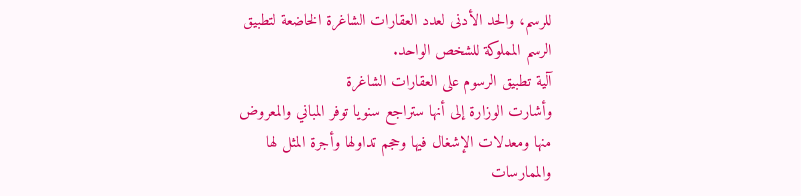للرسم، والحد الأدنى لعدد العقارات الشاغرة الخاضعة لتطبيق الرسم المملوكة للشخص الواحد.
آلية تطبيق الرسوم على العقارات الشاغرة
وأشارت الوزارة إلى أنها ستراجع سنويا توفر المباني والمعروض منها ومعدلات الإشغال فيها وحجم تداولها وأجرة المثل لها والممارسات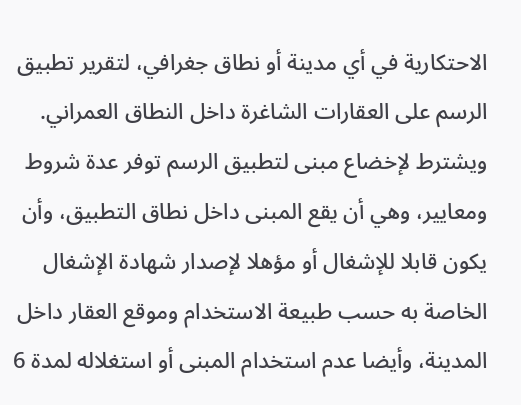الاحتكارية في أي مدينة أو نطاق جغرافي، لتقرير تطبيق الرسم على العقارات الشاغرة داخل النطاق العمراني.
ويشترط لإخضاع مبنى لتطبيق الرسم توفر عدة شروط ومعايير، وهي أن يقع المبنى داخل نطاق التطبيق، وأن يكون قابلا للإشغال أو مؤهلا لإصدار شهادة الإشغال الخاصة به حسب طبيعة الاستخدام وموقع العقار داخل المدينة، وأيضا عدم استخدام المبنى أو استغلاله لمدة 6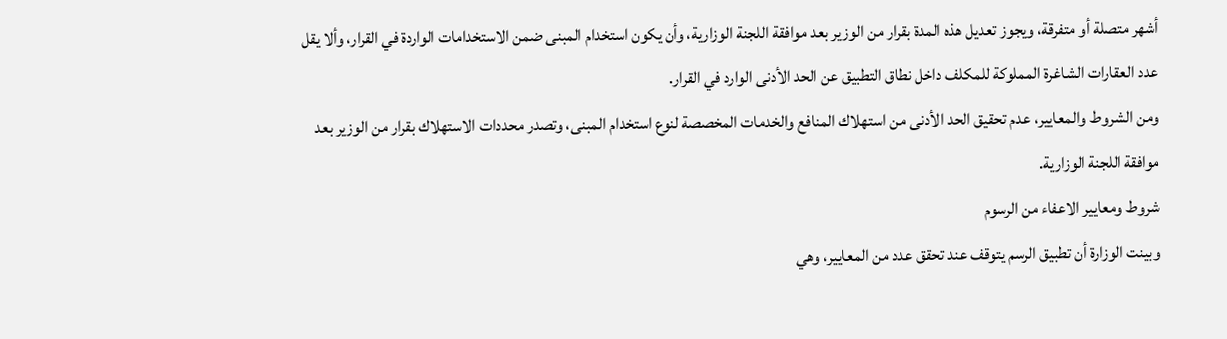أشهر متصلة أو متفرقة، ويجوز تعديل هذه المدة بقرار من الوزير بعد موافقة اللجنة الوزارية، وأن يكون استخدام المبنى ضمن الاستخدامات الواردة في القرار، وألا يقل عدد العقارات الشاغرة المملوكة للمكلف داخل نطاق التطبيق عن الحد الأدنى الوارد في القرار.
ومن الشروط والمعايير، عدم تحقيق الحد الأدنى من استهلاك المنافع والخدمات المخصصة لنوع استخدام المبنى، وتصدر محددات الاستهلاك بقرار من الوزير بعد موافقة اللجنة الوزارية.
شروط ومعايير الاعفاء من الرسوم
وبينت الوزارة أن تطبيق الرسم يتوقف عند تحقق عدد من المعايير، وهي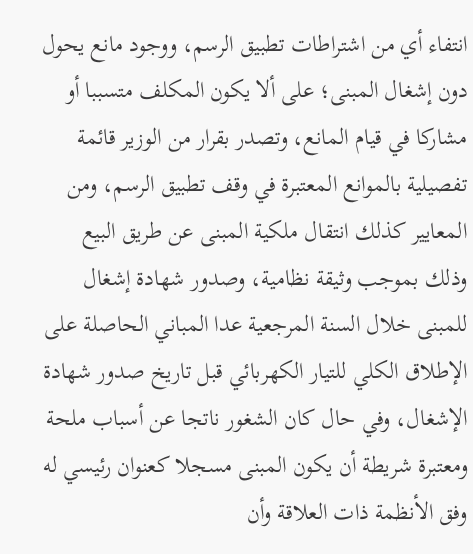انتفاء أي من اشتراطات تطبيق الرسم، ووجود مانع يحول دون إشغال المبنى؛ على ألا يكون المكلف متسببا أو مشاركا في قيام المانع، وتصدر بقرار من الوزير قائمة تفصيلية بالموانع المعتبرة في وقف تطبيق الرسم، ومن المعايير كذلك انتقال ملكية المبنى عن طريق البيع وذلك بموجب وثيقة نظامية، وصدور شهادة إشغال للمبنى خلال السنة المرجعية عدا المباني الحاصلة على الإطلاق الكلي للتيار الكهربائي قبل تاريخ صدور شهادة الإشغال، وفي حال كان الشغور ناتجا عن أسباب ملحة ومعتبرة شريطة أن يكون المبنى مسجلا كعنوان رئيسي له وفق الأنظمة ذات العلاقة وأن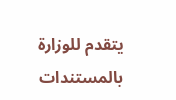يتقدم للوزارة بالمستندات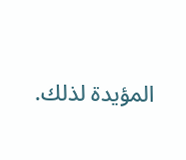المؤيدة لذلك.